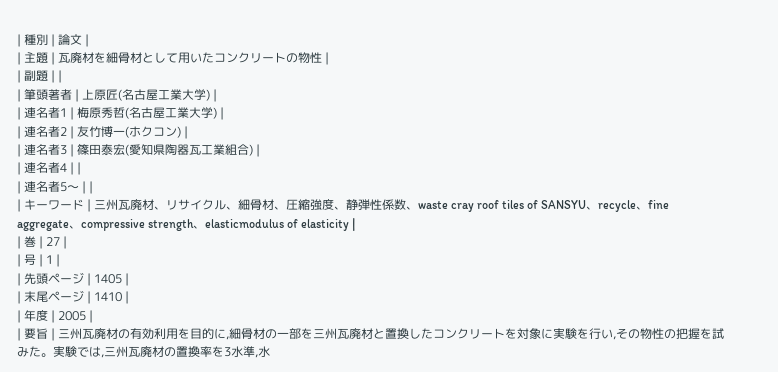| 種別 | 論文 |
| 主題 | 瓦廃材を細骨材として用いたコンクリートの物性 |
| 副題 | |
| 筆頭著者 | 上原匠(名古屋工業大学) |
| 連名者1 | 梅原秀哲(名古屋工業大学) |
| 連名者2 | 友竹博一(ホクコン) |
| 連名者3 | 篠田泰宏(愛知県陶器瓦工業組合) |
| 連名者4 | |
| 連名者5〜 | |
| キーワード | 三州瓦廃材、リサイクル、細骨材、圧縮強度、静弾性係数、waste cray roof tiles of SANSYU、recycle、fine aggregate、compressive strength、elasticmodulus of elasticity |
| 巻 | 27 |
| 号 | 1 |
| 先頭ページ | 1405 |
| 末尾ページ | 1410 |
| 年度 | 2005 |
| 要旨 | 三州瓦廃材の有効利用を目的に,細骨材の一部を三州瓦廃材と置換したコンクリートを対象に実験を行い,その物性の把握を試みた。実験では,三州瓦廃材の置換率を3水準,水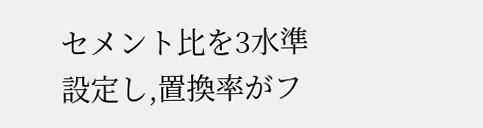セメント比を3水準設定し,置換率がフ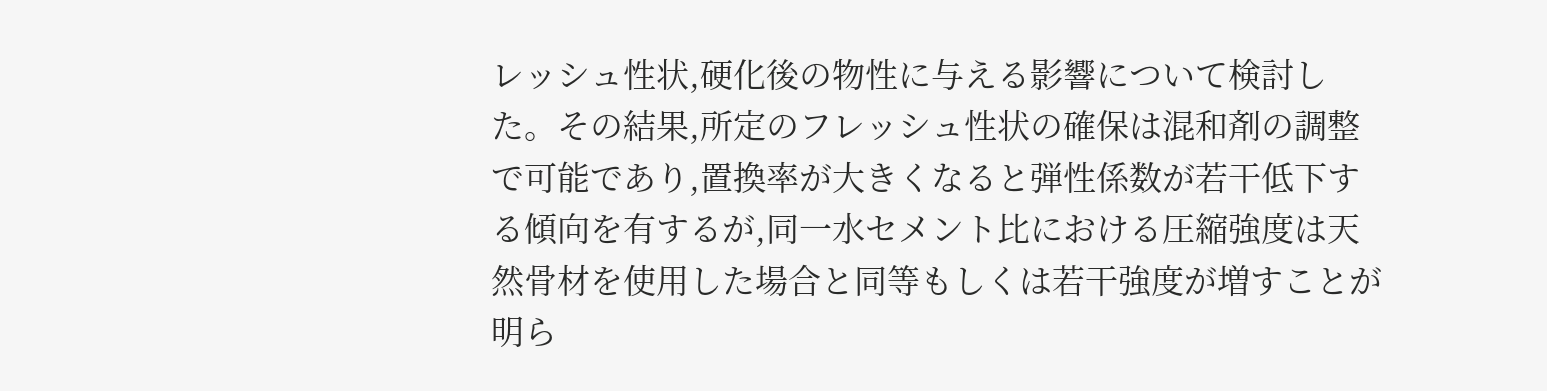レッシュ性状,硬化後の物性に与える影響について検討した。その結果,所定のフレッシュ性状の確保は混和剤の調整で可能であり,置換率が大きくなると弾性係数が若干低下する傾向を有するが,同一水セメント比における圧縮強度は天然骨材を使用した場合と同等もしくは若干強度が増すことが明ら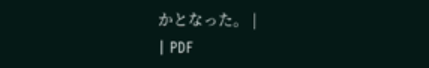かとなった。 |
| PDF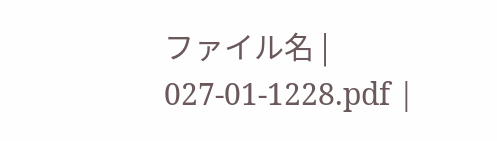ファイル名 | 027-01-1228.pdf |